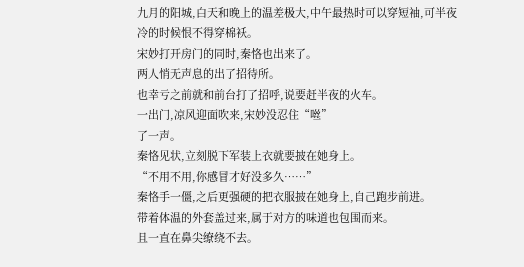九月的阳城,白天和晚上的温差极大,中午最热时可以穿短袖,可半夜冷的时候恨不得穿棉袄。
宋妙打开房门的同时,秦恪也出来了。
两人悄无声息的出了招待所。
也幸亏之前就和前台打了招呼,说要赶半夜的火车。
一出门,凉风迎面吹来,宋妙没忍住“咝”
了一声。
秦恪见状,立刻脱下军装上衣就要披在她身上。
“不用不用,你感冒才好没多久……”
秦恪手一僵,之后更强硬的把衣服披在她身上,自己跑步前进。
带着体温的外套盖过来,属于对方的味道也包围而来。
且一直在鼻尖缭绕不去。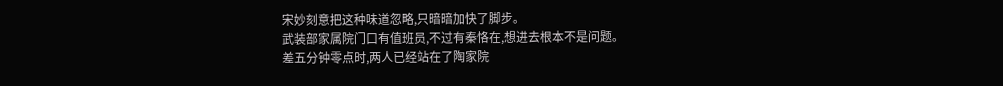宋妙刻意把这种味道忽略,只暗暗加快了脚步。
武装部家属院门口有值班员,不过有秦恪在,想进去根本不是问题。
差五分钟零点时,两人已经站在了陶家院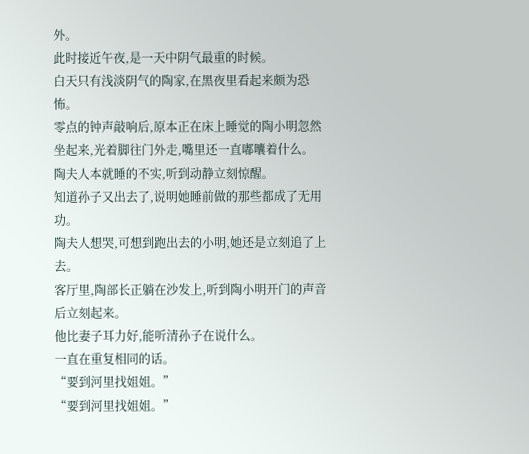外。
此时接近午夜,是一天中阴气最重的时候。
白天只有浅淡阴气的陶家,在黑夜里看起来颇为恐怖。
零点的钟声敲响后,原本正在床上睡觉的陶小明忽然坐起来,光着脚往门外走,嘴里还一直嘟囔着什么。
陶夫人本就睡的不实,听到动静立刻惊醒。
知道孙子又出去了,说明她睡前做的那些都成了无用功。
陶夫人想哭,可想到跑出去的小明,她还是立刻追了上去。
客厅里,陶部长正躺在沙发上,听到陶小明开门的声音后立刻起来。
他比妻子耳力好,能听清孙子在说什么。
一直在重复相同的话。
“要到河里找姐姐。”
“要到河里找姐姐。”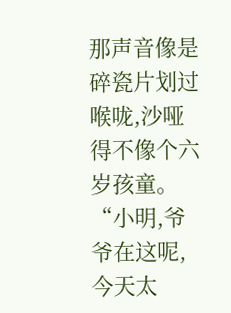那声音像是碎瓷片划过喉咙,沙哑得不像个六岁孩童。
“小明,爷爷在这呢,今天太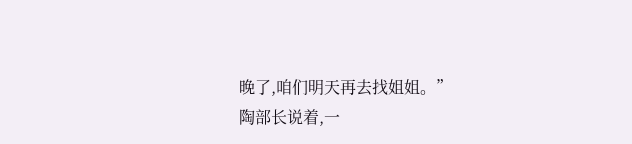晚了,咱们明天再去找姐姐。”
陶部长说着,一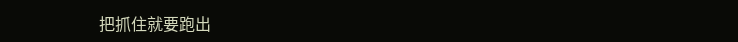把抓住就要跑出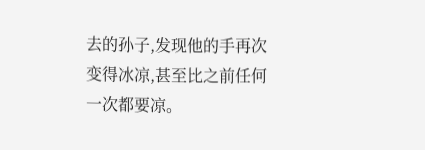去的孙子,发现他的手再次变得冰凉,甚至比之前任何一次都要凉。